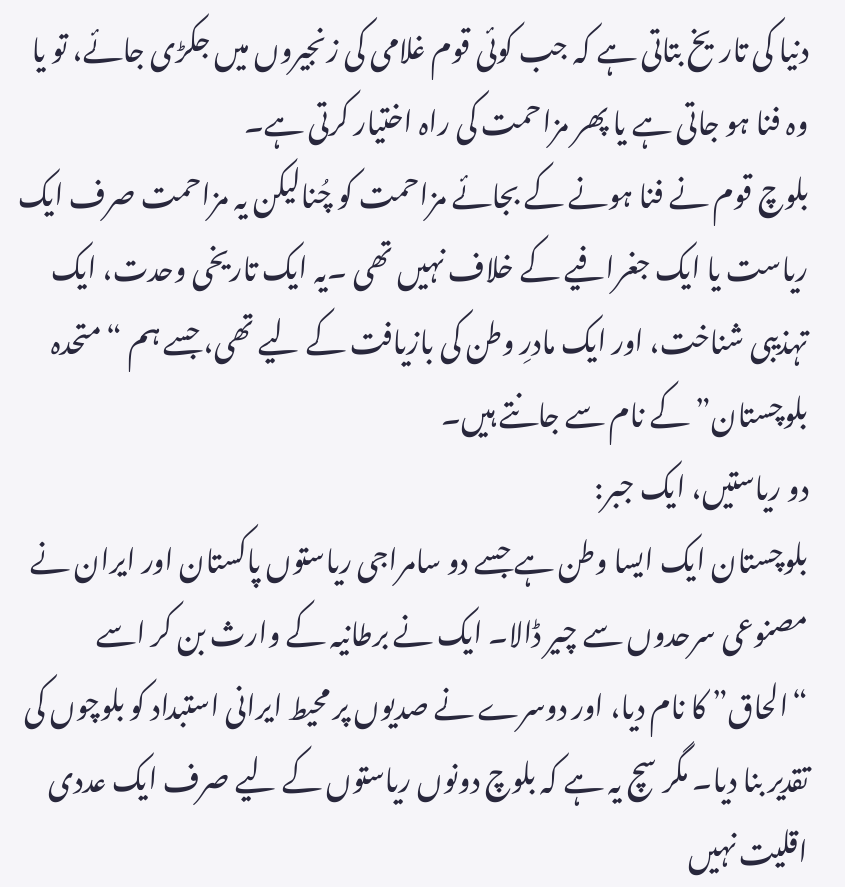دنیا کی تاریخ بتاتی ہے کہ جب کوئی قوم غلامی کی زنجیروں میں جکڑی جائے، تو یا وہ فنا ہو جاتی ہے یا پھر مزاحمت کی راہ اختیار کرتی ہے۔
بلوچ قوم نے فنا ہونے کے بجائے مزاحمت کو چُنالیکن یہ مزاحمت صرف ایک ریاست یا ایک جغرافیے کے خلاف نہیں تھی ۔یہ ایک تاریخی وحدت، ایک تہذیبی شناخت، اور ایک مادرِ وطن کی بازیافت کے لیے تھی، جسے ہم “متحدہ بلوچستان” کے نام سے جانتے ہیں۔
دو ریاستیں، ایک جبر:
بلوچستان ایک ایسا وطن ہے جسے دو سامراجی ریاستوں پاکستان اور ایران نے مصنوعی سرحدوں سے چیر ڈالا۔ ایک نے برطانیہ کے وارث بن کر اسے “الحاق” کا نام دیا، اور دوسرے نے صدیوں پر محیط ایرانی استبداد کو بلوچوں کی تقدیر بنا دیا۔ مگر سچ یہ ہے کہ بلوچ دونوں ریاستوں کے لیے صرف ایک عددی اقلیت نہیں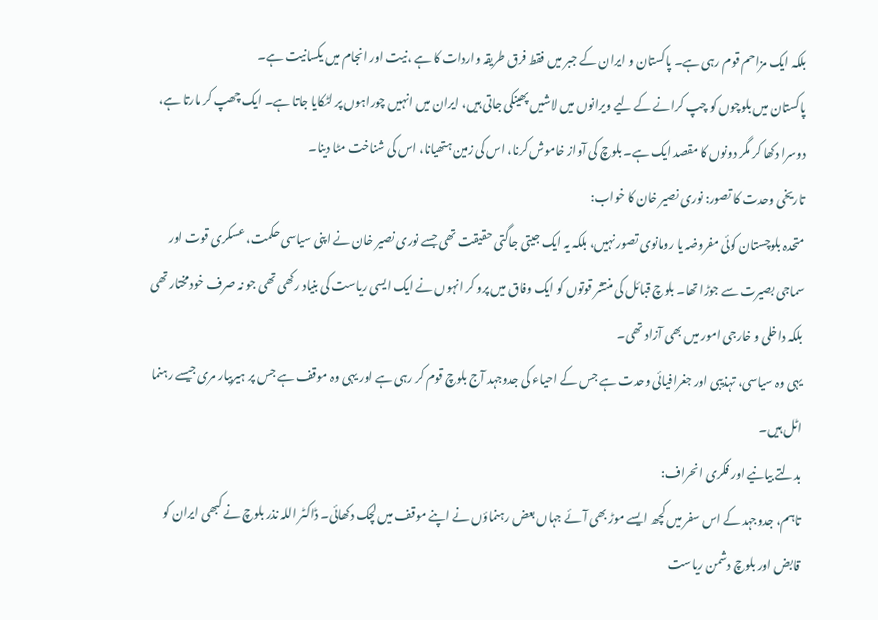بلکہ ایک مزاحم قوم رہی ہے۔ پاکستان و ایران کے جبر میں فقط فرق طریقہ واردات کا ہے ،نیت اور انجام میں یکسانیت ہے۔
پاکستان میں بلوچوں کو چپ کرانے کے لیے ویرانوں میں لاشیں پھینکی جاتی ہیں، ایران میں انہیں چوراہوں پر لٹکایا جاتا ہے۔ ایک چھپ کر مارتا ہے، دوسرا دکھا کر مگر دونوں کا مقصد ایک ہے۔ بلوچ کی آواز خاموش کرنا، اس کی زمین ہتھیانا، اس کی شناخت مٹا دینا۔
تاریخی وحدت کا تصور: نوری نصیر خان کا خواب:
متحدہ بلوچستان کوئی مفروضہ یا رومانوی تصور نہیں، بلکہ یہ ایک جیتی جاگتی حقیقت تھی جسے نوری نصیر خان نے اپنی سیاسی حکمت، عسکری قوت اور سماجی بصیرت سے جوڑا تھا۔ بلوچ قبائل کی منتشر قوتوں کو ایک وفاق میں پرو کر انہوں نے ایک ایسی ریاست کی بنیاد رکھی تھی جو نہ صرف خودمختار تھی بلکہ داخلی و خارجی امور میں بھی آزاد تھی۔
یہی وہ سیاسی، تہذیبی اور جغرافیائی وحدت ہے جس کے احیاء کی جدوجہد آج بلوچ قوم کر رہی ہے اور یہی وہ موقف ہے جس پر ہیربیار مری جیسے رہنما اٹل ہیں۔
بدلتے بیانیے اور فکری انحراف:
تاہم، جدوجہد کے اس سفر میں کچھ ایسے موڑ بھی آئے جہاں بعض رہنماؤں نے اپنے موقف میں لچک دکھائی۔ ڈاکٹر اللہ نذر بلوچ نے کبھی ایران کو قابض اور بلوچ دشمن ریاست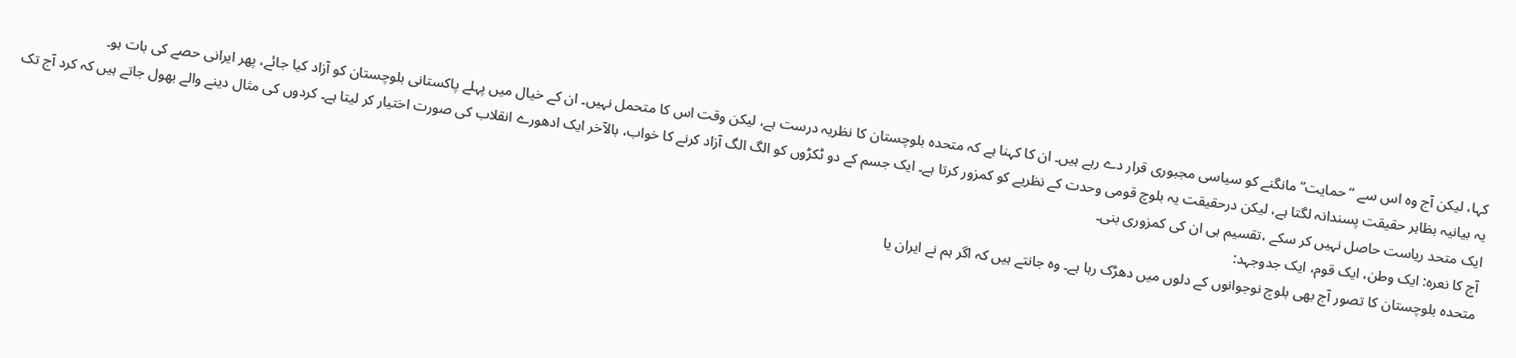کہا، لیکن آج وہ اس سے “حمایت” مانگنے کو سیاسی مجبوری قرار دے رہے ہیں۔ ان کا کہنا ہے کہ متحدہ بلوچستان کا نظریہ درست ہے، لیکن وقت اس کا متحمل نہیں۔ ان کے خیال میں پہلے پاکستانی بلوچستان کو آزاد کیا جائے، پھر ایرانی حصے کی بات ہو۔
یہ بیانیہ بظاہر حقیقت پسندانہ لگتا ہے، لیکن درحقیقت یہ بلوچ قومی وحدت کے نظریے کو کمزور کرتا ہے۔ ایک جسم کے دو ٹکڑوں کو الگ الگ آزاد کرنے کا خواب، بالآخر ایک ادھورے انقلاب کی صورت اختیار کر لیتا ہے۔ کردوں کی مثال دینے والے بھول جاتے ہیں کہ کرد آج تک ایک متحد ریاست حاصل نہیں کر سکے ،تقسیم ہی ان کی کمزوری بنی۔
آج کا نعرہ: ایک وطن، ایک قوم، ایک جدوجہد:
متحدہ بلوچستان کا تصور آج بھی بلوچ نوجوانوں کے دلوں میں دھڑک رہا ہے۔ وہ جانتے ہیں کہ اگر ہم نے ایران یا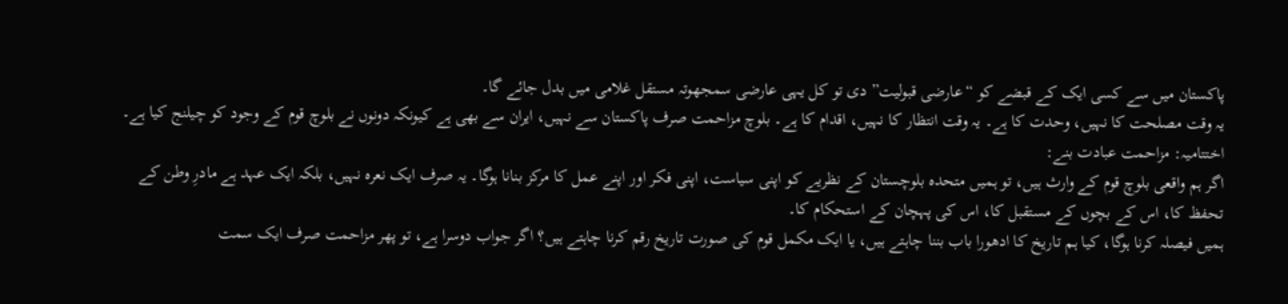پاکستان میں سے کسی ایک کے قبضے کو “عارضی قبولیت” دی تو کل یہی عارضی سمجھوتہ مستقل غلامی میں بدل جائے گا۔
یہ وقت مصلحت کا نہیں، وحدت کا ہے۔ یہ وقت انتظار کا نہیں، اقدام کا ہے۔ بلوچ مزاحمت صرف پاکستان سے نہیں، ایران سے بھی ہے کیونکہ دونوں نے بلوچ قوم کے وجود کو چیلنج کیا ہے۔
اختتامیہ: مزاحمت عبادت بنے:
اگر ہم واقعی بلوچ قوم کے وارث ہیں، تو ہمیں متحدہ بلوچستان کے نظریے کو اپنی سیاست، اپنی فکر اور اپنے عمل کا مرکز بنانا ہوگا۔ یہ صرف ایک نعرہ نہیں، بلکہ ایک عہد ہے مادرِ وطن کے تحفظ کا، اس کے بچوں کے مستقبل کا، اس کی پہچان کے استحکام کا۔
ہمیں فیصلہ کرنا ہوگا، کیا ہم تاریخ کا ادھورا باب بننا چاہتے ہیں، یا ایک مکمل قوم کی صورت تاریخ رقم کرنا چاہتے ہیں؟ اگر جواب دوسرا ہے، تو پھر مزاحمت صرف ایک سمت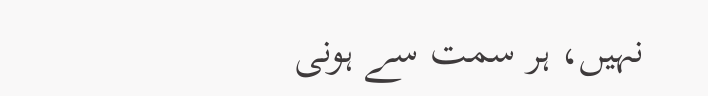نہیں، ہر سمت سے ہونی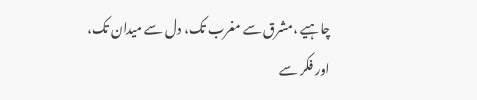چاہیے ،مشرق سے مغرب تک، دل سے میدان تک، اور فکر سے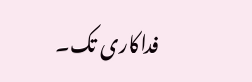فداکاری تک۔